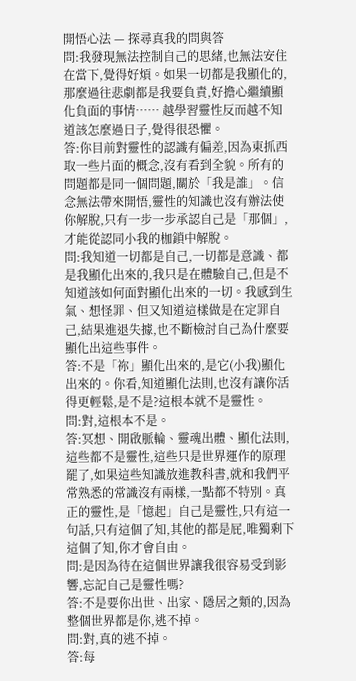開悟心法 — 探尋真我的問與答
問:我發現無法控制自己的思緒,也無法安住在當下,覺得好煩。如果一切都是我顯化的,那麼過往悲劇都是我要負責,好擔心繼續顯化負面的事情…… 越學習靈性反而越不知道該怎麼過日子,覺得很恐懼。
答:你目前對靈性的認識有偏差,因為東抓西取一些片面的概念,沒有看到全貌。所有的問題都是同一個問題,關於「我是誰」。信念無法帶來開悟,靈性的知識也沒有辦法使你解脫,只有一步一步承認自己是「那個」,才能從認同小我的枷鎖中解脫。
問:我知道一切都是自己,一切都是意識、都是我顯化出來的,我只是在體驗自己,但是不知道該如何面對顯化出來的一切。我感到生氣、想怪罪、但又知道這樣做是在定罪自己,結果進退失據,也不斷檢討自己為什麼要顯化出這些事件。
答:不是「祢」顯化出來的,是它(小我)顯化出來的。你看,知道顯化法則,也沒有讓你活得更輕鬆,是不是?這根本就不是靈性。
問:對,這根本不是。
答:冥想、開啟脈輪、靈魂出體、顯化法則,這些都不是靈性,這些只是世界運作的原理罷了,如果這些知識放進教科書,就和我們平常熟悉的常識沒有兩樣,一點都不特別。真正的靈性,是「憶起」自己是靈性,只有這一句話,只有這個了知,其他的都是屁,唯獨剩下這個了知,你才會自由。
問:是因為待在這個世界讓我很容易受到影響,忘記自己是靈性嗎?
答:不是要你出世、出家、隱居之類的,因為整個世界都是你,逃不掉。
問:對,真的逃不掉。
答:每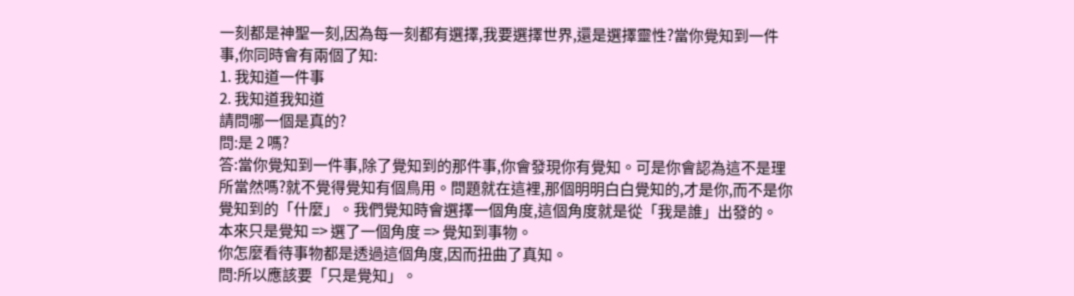一刻都是神聖一刻,因為每一刻都有選擇,我要選擇世界,還是選擇靈性?當你覺知到一件事,你同時會有兩個了知:
1. 我知道一件事
2. 我知道我知道
請問哪一個是真的?
問:是 2 嗎?
答:當你覺知到一件事,除了覺知到的那件事,你會發現你有覺知。可是你會認為這不是理所當然嗎?就不覺得覺知有個鳥用。問題就在這裡,那個明明白白覺知的,才是你,而不是你覺知到的「什麼」。我們覺知時會選擇一個角度,這個角度就是從「我是誰」出發的。
本來只是覺知 => 選了一個角度 => 覺知到事物。
你怎麼看待事物都是透過這個角度,因而扭曲了真知。
問:所以應該要「只是覺知」。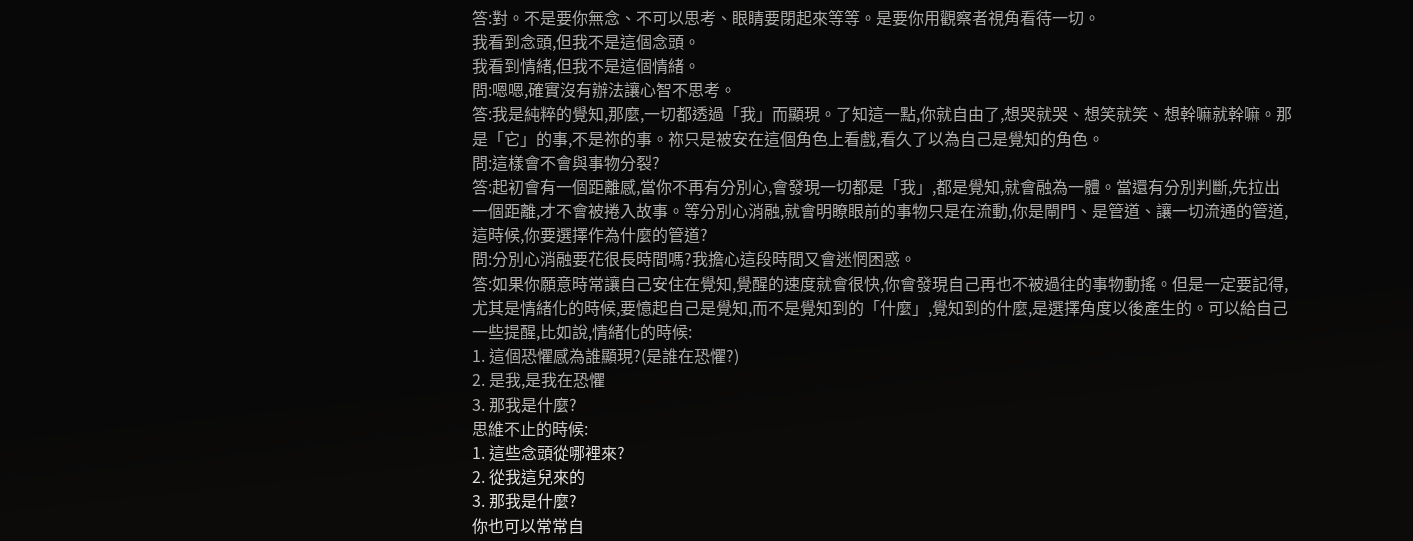答:對。不是要你無念、不可以思考、眼睛要閉起來等等。是要你用觀察者視角看待一切。
我看到念頭,但我不是這個念頭。
我看到情緒,但我不是這個情緒。
問:嗯嗯,確實沒有辦法讓心智不思考。
答:我是純粹的覺知,那麼,一切都透過「我」而顯現。了知這一點,你就自由了,想哭就哭、想笑就笑、想幹嘛就幹嘛。那是「它」的事,不是祢的事。祢只是被安在這個角色上看戲,看久了以為自己是覺知的角色。
問:這樣會不會與事物分裂?
答:起初會有一個距離感,當你不再有分別心,會發現一切都是「我」,都是覺知,就會融為一體。當還有分別判斷,先拉出一個距離,才不會被捲入故事。等分別心消融,就會明瞭眼前的事物只是在流動,你是閘門、是管道、讓一切流通的管道,這時候,你要選擇作為什麼的管道?
問:分別心消融要花很長時間嗎?我擔心這段時間又會迷惘困惑。
答:如果你願意時常讓自己安住在覺知,覺醒的速度就會很快,你會發現自己再也不被過往的事物動搖。但是一定要記得,尤其是情緒化的時候,要憶起自己是覺知,而不是覺知到的「什麼」,覺知到的什麼,是選擇角度以後產生的。可以給自己一些提醒,比如說,情緒化的時候:
1. 這個恐懼感為誰顯現?(是誰在恐懼?)
2. 是我,是我在恐懼
3. 那我是什麼?
思維不止的時候:
1. 這些念頭從哪裡來?
2. 從我這兒來的
3. 那我是什麼?
你也可以常常自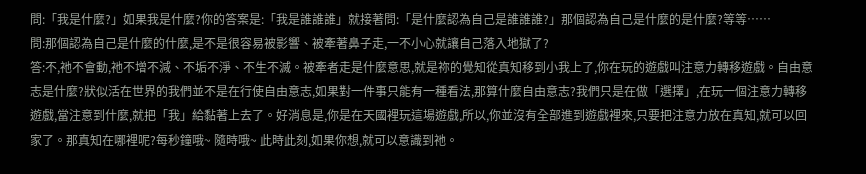問:「我是什麼?」如果我是什麼?你的答案是:「我是誰誰誰」就接著問:「是什麼認為自己是誰誰誰?」那個認為自己是什麼的是什麼?等等……
問:那個認為自己是什麼的什麼,是不是很容易被影響、被牽著鼻子走,一不小心就讓自己落入地獄了?
答:不,祂不會動,祂不增不減、不垢不淨、不生不滅。被牽者走是什麼意思,就是祢的覺知從真知移到小我上了,你在玩的遊戲叫注意力轉移遊戲。自由意志是什麼?狀似活在世界的我們並不是在行使自由意志,如果對一件事只能有一種看法,那算什麼自由意志?我們只是在做「選擇」,在玩一個注意力轉移遊戲,當注意到什麼,就把「我」給黏著上去了。好消息是,你是在天國裡玩這場遊戲,所以,你並沒有全部進到遊戲裡來,只要把注意力放在真知,就可以回家了。那真知在哪裡呢?每秒鐘哦~ 隨時哦~ 此時此刻,如果你想,就可以意識到祂。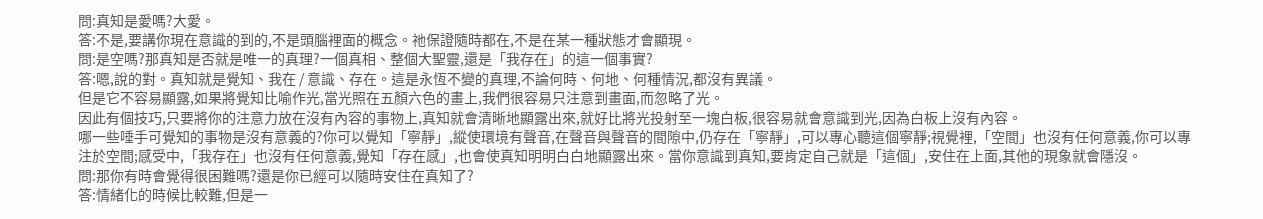問:真知是愛嗎?大愛。
答:不是,要講你現在意識的到的,不是頭腦裡面的概念。祂保證隨時都在,不是在某一種狀態才會顯現。
問:是空嗎?那真知是否就是唯一的真理?一個真相、整個大聖靈,還是「我存在」的這一個事實?
答:嗯,說的對。真知就是覺知、我在 / 意識、存在。這是永恆不變的真理,不論何時、何地、何種情況,都沒有異議。
但是它不容易顯露,如果將覺知比喻作光,當光照在五顏六色的畫上,我們很容易只注意到畫面,而忽略了光。
因此有個技巧,只要將你的注意力放在沒有內容的事物上,真知就會清晰地顯露出來,就好比將光投射至一塊白板,很容易就會意識到光,因為白板上沒有內容。
哪一些唾手可覺知的事物是沒有意義的?你可以覺知「寧靜」,縱使環境有聲音,在聲音與聲音的間隙中,仍存在「寧靜」,可以專心聽這個寧靜;視覺裡,「空間」也沒有任何意義,你可以專注於空間;感受中,「我存在」也沒有任何意義,覺知「存在感」,也會使真知明明白白地顯露出來。當你意識到真知,要肯定自己就是「這個」,安住在上面,其他的現象就會隱沒。
問:那你有時會覺得很困難嗎?還是你已經可以隨時安住在真知了?
答:情緒化的時候比較難,但是一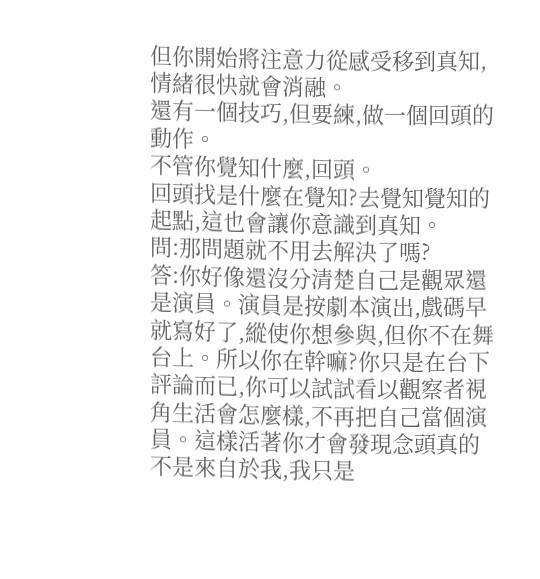但你開始將注意力從感受移到真知,情緒很快就會消融。
還有一個技巧,但要練,做一個回頭的動作。
不管你覺知什麼,回頭。
回頭找是什麼在覺知?去覺知覺知的起點,這也會讓你意識到真知。
問:那問題就不用去解決了嗎?
答:你好像還沒分清楚自己是觀眾還是演員。演員是按劇本演出,戲碼早就寫好了,縱使你想參與,但你不在舞台上。所以你在幹嘛?你只是在台下評論而已,你可以試試看以觀察者視角生活會怎麼樣,不再把自己當個演員。這樣活著你才會發現念頭真的不是來自於我,我只是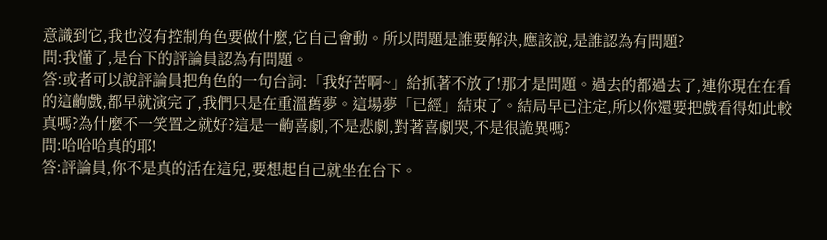意識到它,我也沒有控制角色要做什麼,它自己會動。所以問題是誰要解決,應該說,是誰認為有問題?
問:我懂了,是台下的評論員認為有問題。
答:或者可以說評論員把角色的一句台詞:「我好苦啊~」給抓著不放了!那才是問題。過去的都過去了,連你現在在看的這齣戲,都早就演完了,我們只是在重溫舊夢。這場夢「已經」結束了。結局早已注定,所以你還要把戲看得如此較真嗎?為什麼不一笑置之就好?這是一齣喜劇,不是悲劇,對著喜劇哭,不是很詭異嗎?
問:哈哈哈真的耶!
答:評論員,你不是真的活在這兒,要想起自己就坐在台下。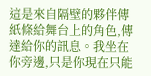這是來自隔壁的夥伴傳紙條給舞台上的角色,傳達給你的訊息。我坐在你旁邊,只是你現在只能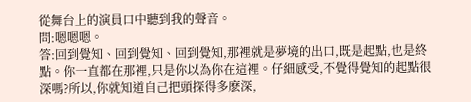從舞台上的演員口中聽到我的聲音。
問:嗯嗯嗯。
答:回到覺知、回到覺知、回到覺知,那裡就是夢境的出口,既是起點,也是終點。你一直都在那裡,只是你以為你在這裡。仔細感受,不覺得覺知的起點很深嗎?所以,你就知道自己把頭探得多麽深,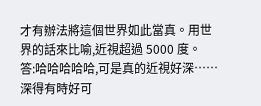才有辦法將這個世界如此當真。用世界的話來比喻,近視超過 5000 度。
答:哈哈哈哈哈,可是真的近視好深…… 深得有時好可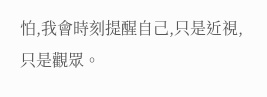怕,我會時刻提醒自己,只是近視,只是觀眾。